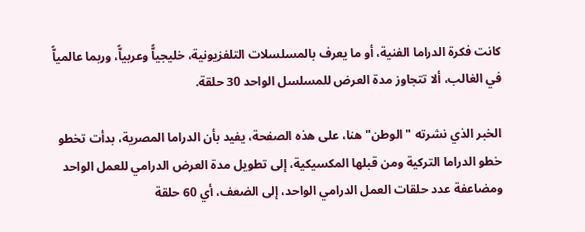كانت فكرة الدراما الفنية، أو ما يعرف بالمسلسلات التلفزيونية، خليجياًّ وعربياًّ، وربما عالمياًّ في الغالب، ألا تتجاوز مدة العرض للمسلسل الواحد 30 حلقة.

الخبر الذي نشرته "الوطن" هنا، على هذه الصفحة، يفيد بأن الدراما المصرية، بدأت تخطو خطو الدراما التركية ومن قبلها المكسيكية، إلى تطويل مدة العرض الدرامي للعمل الواحد ومضاعفة عدد حلقات العمل الدرامي الواحد، إلى الضعف، أي 60 حلقة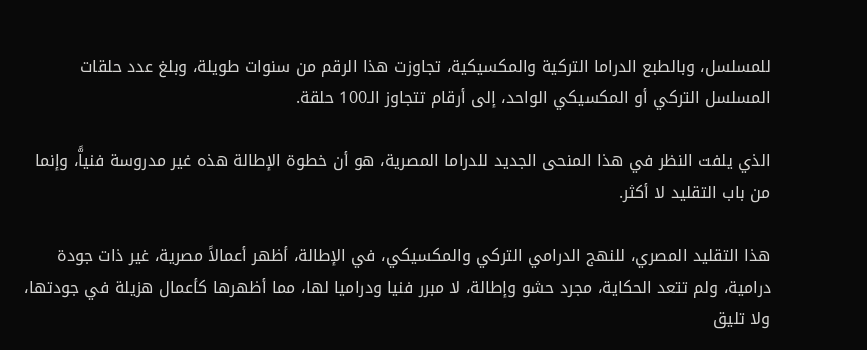للمسلسل، وبالطبع الدراما التركية والمكسيكية، تجاوزت هذا الرقم من سنوات طويلة، وبلغ عدد حلقات المسلسل التركي أو المكسيكي الواحد، إلى أرقام تتجاوز الـ100 حلقة.

الذي يلفت النظر في هذا المنحى الجديد للدراما المصرية، هو أن خطوة الإطالة هذه غير مدروسة فنياًّ، وإنما من باب التقليد لا أكثر.

هذا التقليد المصري، للنهج الدرامي التركي والمكسيكي، في الإطالة، أظهر أعمالاً مصرية، غير ذات جودة درامية، ولم تتعد الحكاية، مجرد حشو وإطالة، لا مبرر فنيا ودراميا لها، مما أظهرها كأعمال هزيلة في جودتها، ولا تليق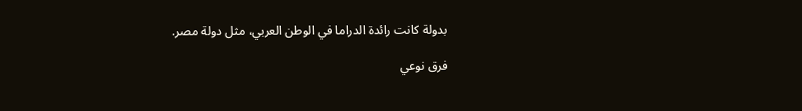بدولة كانت رائدة الدراما في الوطن العربي، مثل دولة مصر.

فرق نوعي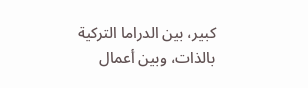كبير، بين الدراما التركية بالذات، وبين أعمال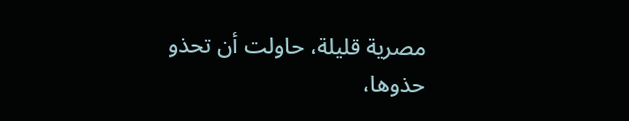مصرية قليلة، حاولت أن تحذو حذوها،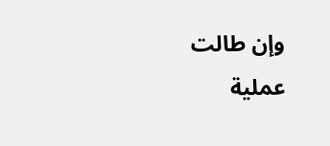وإن طالت عملية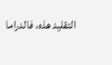التقليد هذه، فالدراما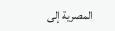المصرية إلى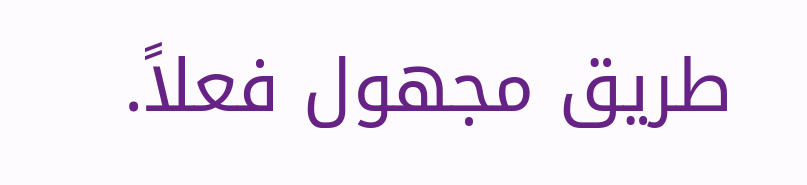طريق مجهول فعلاً.